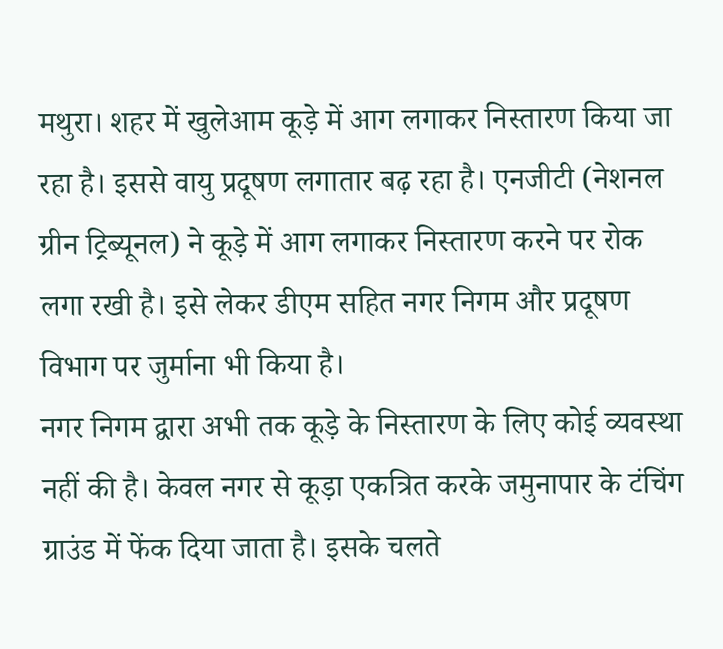मथुरा। शहर में खुलेआम कूड़े में आग लगाकर निस्तारण किया जा रहा है। इससे वायु प्रदूषण लगातार बढ़ रहा है। एनजीटी (नेशनल ग्रीन ट्रिब्यूनल) ने कूड़े में आग लगाकर निस्तारण करने पर रोक लगा रखी है। इसे लेकर डीएम सहित नगर निगम और प्रदूषण विभाग पर जुर्माना भी किया है।
नगर निगम द्वारा अभी तक कूड़े के निस्तारण के लिए कोई व्यवस्था नहीं की है। केवल नगर से कूड़ा एकत्रित करके जमुनापार के टंचिंग ग्राउंड में फेंक दिया जाता है। इसके चलते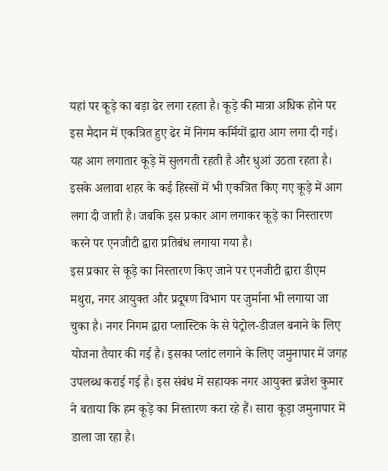यहां पर कूड़े का बड़ा ढेर लगा रहता है। कूड़े की मात्रा अधिक होने पर इस मैदान में एकत्रित हुए ढेर में निगम कर्मियों द्वारा आग लगा दी गई। यह आग लगातार कूड़े में सुलगती रहती है और धुआं उठता रहता है। इसके अलावा शहर के कई हिस्सों में भी एकत्रित किए गए कूड़े में आग लगा दी जाती है। जबकि इस प्रकार आग लगाकर कूड़े का निस्तारण करने पर एनजीटी द्वारा प्रतिबंध लगाया गया है।
इस प्रकार से कूड़े का निस्तारण किए जाने पर एनजीटी द्वारा डीएम मथुरा, नगर आयुक्त और प्रदूषण विभाग पर जुर्माना भी लगाया जा चुका है। नगर निगम द्वारा प्लास्टिक के से पेट्रोल-डीजल बनाने के लिए योजना तैयार की गई है। इसका प्लांट लगाने के लिए जमुनापार में जगह उपलब्ध कराई गई है। इस संबंध में सहायक नगर आयुक्त ब्रजेश कुमार ने बताया कि हम कूड़े का निस्तारण करा रहे हैं। सारा कूड़ा जमुनापार में डाला जा रहा है।